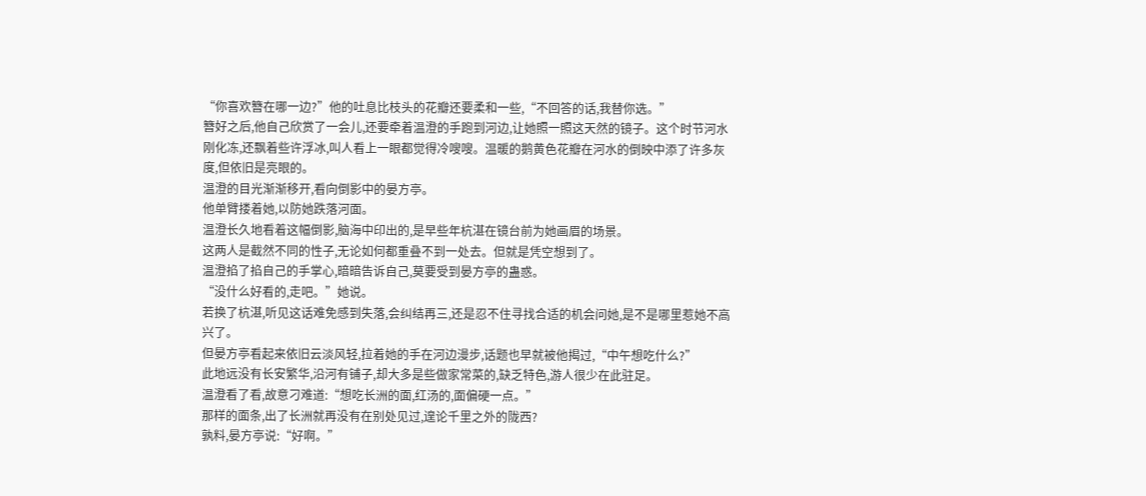“你喜欢簪在哪一边?”他的吐息比枝头的花瓣还要柔和一些,“不回答的话,我替你选。”
簪好之后,他自己欣赏了一会儿,还要牵着温澄的手跑到河边,让她照一照这天然的镜子。这个时节河水刚化冻,还飘着些许浮冰,叫人看上一眼都觉得冷嗖嗖。温暖的鹅黄色花瓣在河水的倒映中添了许多灰度,但依旧是亮眼的。
温澄的目光渐渐移开,看向倒影中的晏方亭。
他单臂搂着她,以防她跌落河面。
温澄长久地看着这幅倒影,脑海中印出的,是早些年杭湛在镜台前为她画眉的场景。
这两人是截然不同的性子,无论如何都重叠不到一处去。但就是凭空想到了。
温澄掐了掐自己的手掌心,暗暗告诉自己,莫要受到晏方亭的蛊惑。
“没什么好看的,走吧。”她说。
若换了杭湛,听见这话难免感到失落,会纠结再三,还是忍不住寻找合适的机会问她,是不是哪里惹她不高兴了。
但晏方亭看起来依旧云淡风轻,拉着她的手在河边漫步,话题也早就被他揭过,“中午想吃什么?”
此地远没有长安繁华,沿河有铺子,却大多是些做家常菜的,缺乏特色,游人很少在此驻足。
温澄看了看,故意刁难道:“想吃长洲的面,红汤的,面偏硬一点。”
那样的面条,出了长洲就再没有在别处见过,遑论千里之外的陇西?
孰料,晏方亭说:“好啊。”